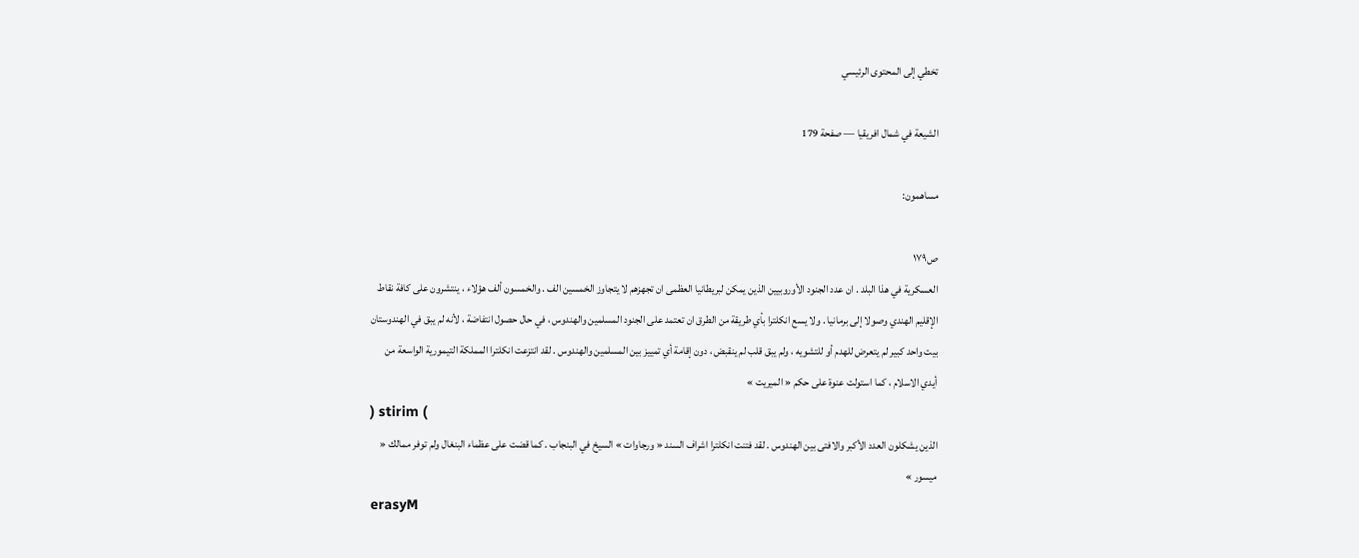تخطي إلى المحتوى الرئيسي

الشيعة في شمال افريقيا — صفحة 179

مساهمون:

ص١٧٩
العسكرية في هذا البلد . ان عدد الجنود الأوروبيين الذين يمكن لبريطانيا العظمى ان تجهزهم لا يتجاوز الخمسين الف . والخمسون ألف هؤلاء ، ينتشرون على كافة نقاط الإقليم الهندي وصولا إلى برمانيا . ولا يسع انكلترا بأي طريقة من الطرق ان تعتمد على الجنود المسلمين والهندوس ، في حال حصول انتفاضة ، لأنه لم يبق في الهندوستان بيت واحد كبير لم يتعرض للهدم أو للتشويه ، ولم يبق قلب لم ينقبض ، دون إقامة أي تمييز بين المسلمين والهندوس . لقد انتزعت انكلترا المملكة التيمورية الواسعة من أيدي الاسلام ، كما استولت عنوة على حكم « الميريت »
) stirim (
الذين يشكلون العدد الأكبر والافتى بين الهندوس . لقد فتنت انكلترا اشراف السند « ورجاوات » السيخ في البنجاب . كما قضت على عظماء البنغال ولم توفر ممالك « ميسور »
erasyM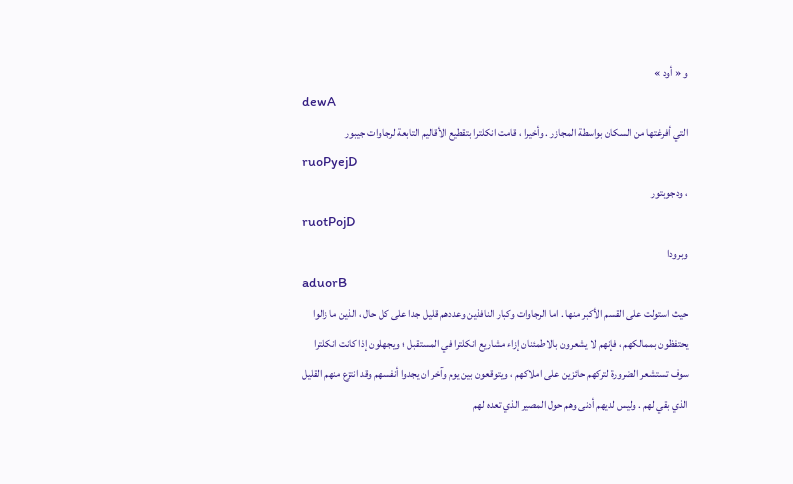و « أود »
dewA
التي أفرغتها من السكان بواسطة المجازر . وأخيرا ، قامت انكلترا بتقطيع الأقاليم التابعة لرجاوات جيبور
ruoPyejD
، ودجوبتور
ruotPojD
وبرودا
aduorB
حيث استولت على القسم الأكبر منها . اما الرجاوات وكبار النافذين وعددهم قليل جدا على كل حال ، الذين ما زالوا يحتفظون بممالكهم ، فإنهم لا يشعرون بالاطمئنان إزاء مشاريع انكلترا في المستقبل ؛ ويجهلون إذا كانت انكلترا سوف تستشعر الضرورة لتركهم حائزين على املاكهم ، ويتوقعون بين يوم وآخر ان يجدوا أنفسهم وقد انتزع منهم القليل الذي بقي لهم . وليس لديهم أدنى وهم حول المصير الذي تعده لهم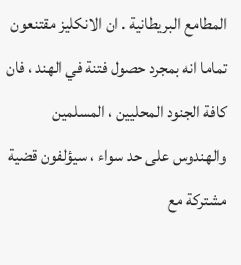المطامع البريطانية . ان الانكليز مقتنعون تماما انه بمجرد حصول فتنة في الهند ، فان كافة الجنود المحليين ، المسلمين والهندوس على حد سواء ، سيؤلفون قضية مشتركة مع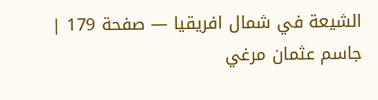الشيعة في شمال افريقيا — صفحة 179 | جاسم عثمان مرغي